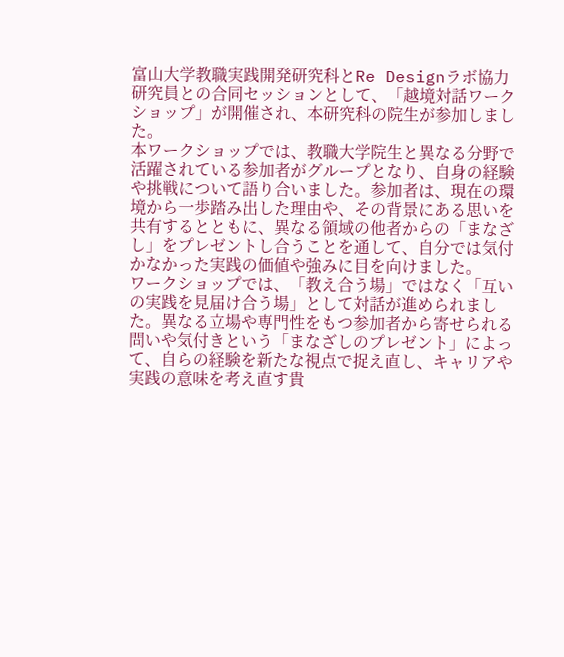富山大学教職実践開発研究科とRe Designラボ協力研究員との合同セッションとして、「越境対話ワークショップ」が開催され、本研究科の院生が参加しました。
本ワークショップでは、教職大学院生と異なる分野で活躍されている参加者がグループとなり、自身の経験や挑戦について語り合いました。参加者は、現在の環境から一歩踏み出した理由や、その背景にある思いを共有するとともに、異なる領域の他者からの「まなざし」をプレゼントし合うことを通して、自分では気付かなかった実践の価値や強みに目を向けました。
ワークショップでは、「教え合う場」ではなく「互いの実践を見届け合う場」として対話が進められました。異なる立場や専門性をもつ参加者から寄せられる問いや気付きという「まなざしのプレゼント」によって、自らの経験を新たな視点で捉え直し、キャリアや実践の意味を考え直す貴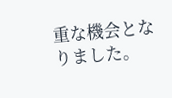重な機会となりました。